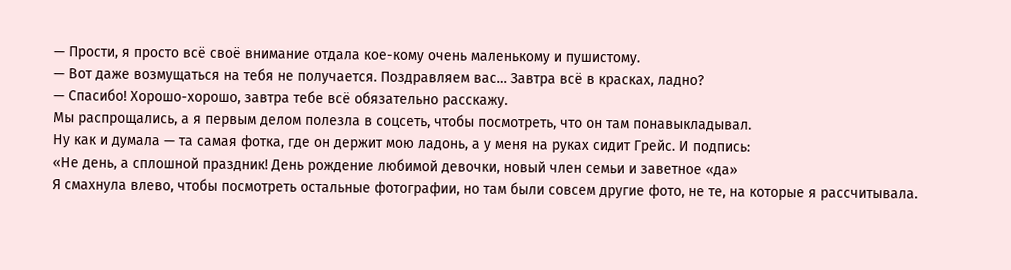— Прости, я просто всё своё внимание отдала кое-кому очень маленькому и пушистому.
— Вот даже возмущаться на тебя не получается. Поздравляем вас… Завтра всё в красках, ладно?
— Спасибо! Хорошо-хорошо, завтра тебе всё обязательно расскажу.
Мы распрощались, а я первым делом полезла в соцсеть, чтобы посмотреть, что он там понавыкладывал.
Ну как и думала — та самая фотка, где он держит мою ладонь, а у меня на руках сидит Грейс. И подпись:
«Не день, а сплошной праздник! День рождение любимой девочки, новый член семьи и заветное «да»
Я смахнула влево, чтобы посмотреть остальные фотографии, но там были совсем другие фото, не те, на которые я рассчитывала.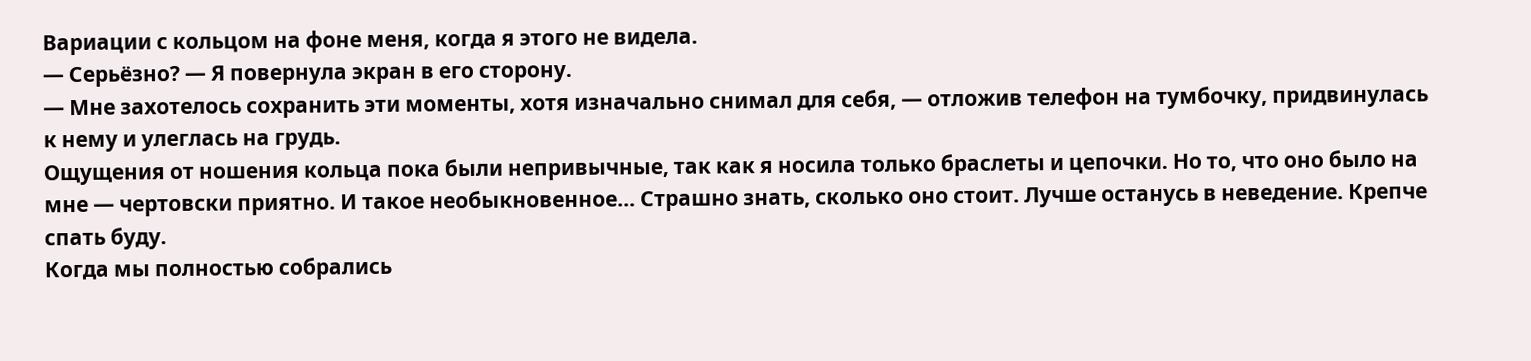Вариации с кольцом на фоне меня, когда я этого не видела.
— Серьёзно? — Я повернула экран в его сторону.
— Мне захотелось сохранить эти моменты, хотя изначально снимал для себя, — отложив телефон на тумбочку, придвинулась к нему и улеглась на грудь.
Ощущения от ношения кольца пока были непривычные, так как я носила только браслеты и цепочки. Но то, что оно было на мне — чертовски приятно. И такое необыкновенное… Страшно знать, сколько оно стоит. Лучше останусь в неведение. Крепче спать буду.
Когда мы полностью собрались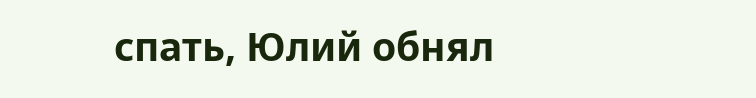спать, Юлий обнял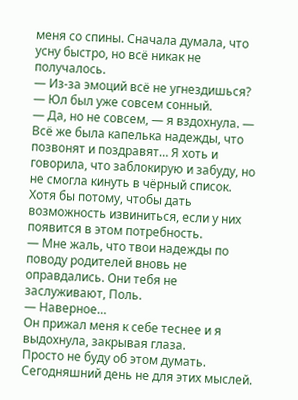меня со спины. Сначала думала, что усну быстро, но всё никак не получалось.
— Из-за эмоций всё не угнездишься? — Юл был уже совсем сонный.
— Да, но не совсем, — я вздохнула. — Всё же была капелька надежды, что позвонят и поздравят… Я хоть и говорила, что заблокирую и забуду, но не смогла кинуть в чёрный список. Хотя бы потому, чтобы дать возможность извиниться, если у них появится в этом потребность.
— Мне жаль, что твои надежды по поводу родителей вновь не оправдались. Они тебя не заслуживают, Поль.
— Наверное…
Он прижал меня к себе теснее и я выдохнула, закрывая глаза.
Просто не буду об этом думать. Сегодняшний день не для этих мыслей.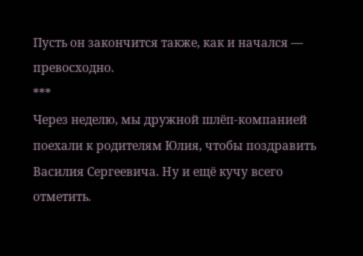Пусть он закончится также, как и начался — превосходно.
***
Через неделю, мы дружной шлёп-компанией поехали к родителям Юлия, чтобы поздравить Василия Сергеевича. Ну и ещё кучу всего отметить.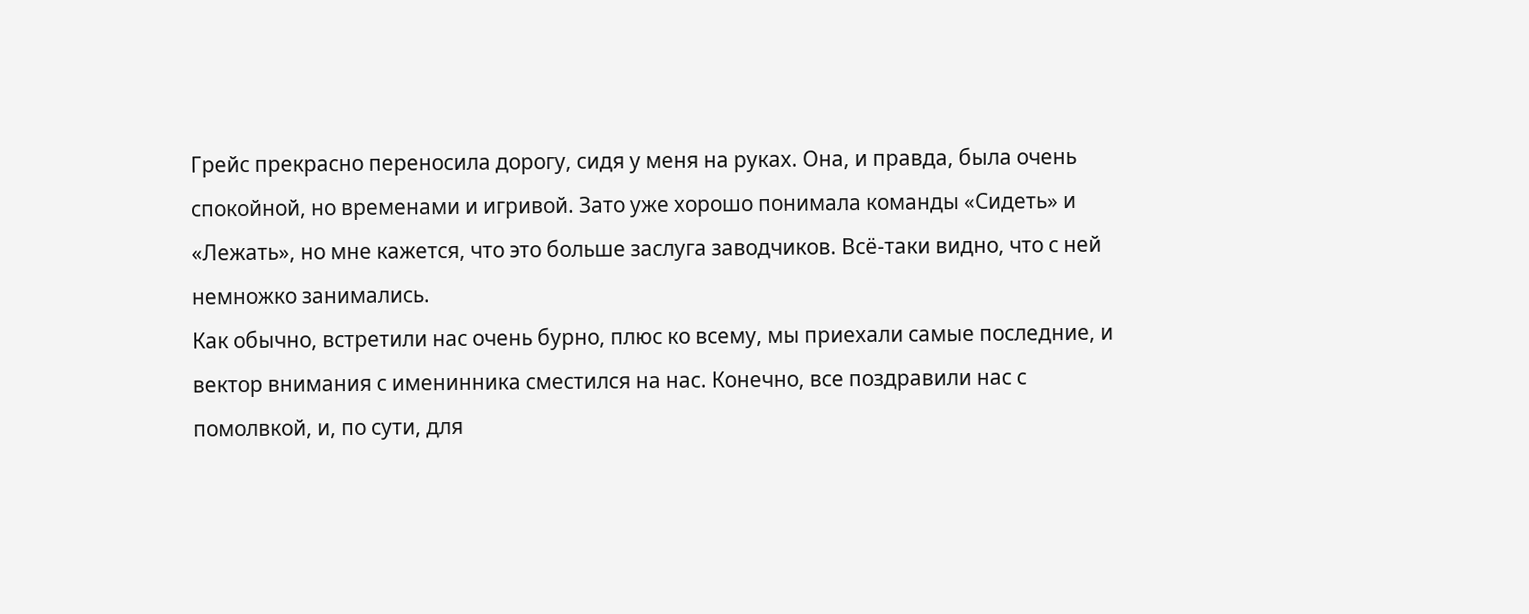Грейс прекрасно переносила дорогу, сидя у меня на руках. Она, и правда, была очень спокойной, но временами и игривой. Зато уже хорошо понимала команды «Сидеть» и «Лежать», но мне кажется, что это больше заслуга заводчиков. Всё-таки видно, что с ней немножко занимались.
Как обычно, встретили нас очень бурно, плюс ко всему, мы приехали самые последние, и вектор внимания с именинника сместился на нас. Конечно, все поздравили нас с помолвкой, и, по сути, для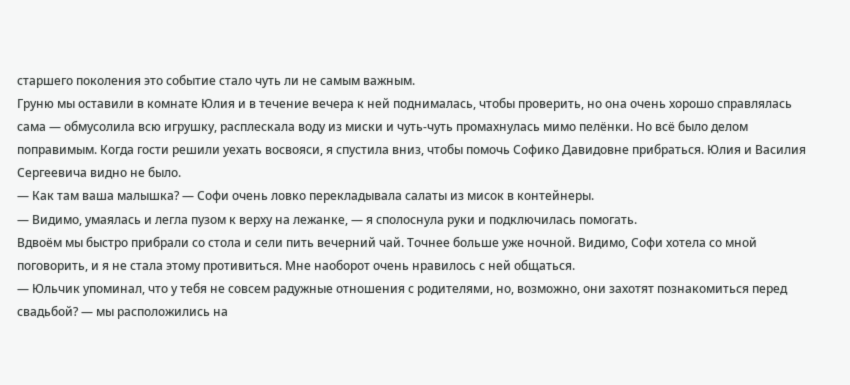старшего поколения это событие стало чуть ли не самым важным.
Груню мы оставили в комнате Юлия и в течение вечера к ней поднималась, чтобы проверить, но она очень хорошо справлялась сама — обмусолила всю игрушку, расплескала воду из миски и чуть-чуть промахнулась мимо пелёнки. Но всё было делом поправимым. Когда гости решили уехать восвояси, я спустила вниз, чтобы помочь Софико Давидовне прибраться. Юлия и Василия Сергеевича видно не было.
— Как там ваша малышка? — Софи очень ловко перекладывала салаты из мисок в контейнеры.
— Видимо, умаялась и легла пузом к верху на лежанке, — я сполоснула руки и подключилась помогать.
Вдвоём мы быстро прибрали со стола и сели пить вечерний чай. Точнее больше уже ночной. Видимо, Софи хотела со мной поговорить, и я не стала этому противиться. Мне наоборот очень нравилось с ней общаться.
— Юльчик упоминал, что у тебя не совсем радужные отношения с родителями, но, возможно, они захотят познакомиться перед свадьбой? — мы расположились на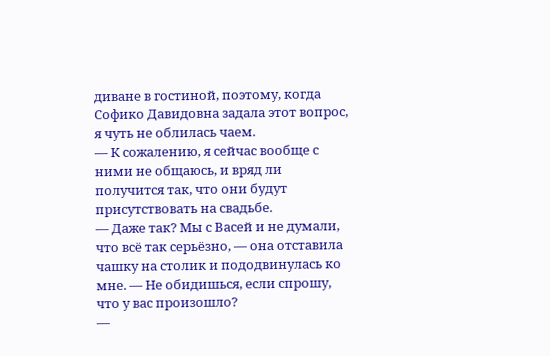диване в гостиной, поэтому, когда Софико Давидовна задала этот вопрос, я чуть не облилась чаем.
— К сожалению, я сейчас вообще с ними не общаюсь, и вряд ли получится так, что они будут присутствовать на свадьбе.
— Даже так? Мы с Васей и не думали, что всё так серьёзно, — она отставила чашку на столик и пододвинулась ко мне. — Не обидишься, если спрошу, что у вас произошло?
—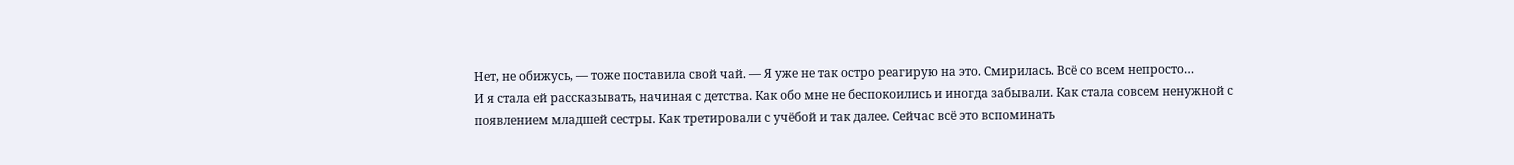Нет, не обижусь, — тоже поставила свой чай. — Я уже не так остро реагирую на это. Смирилась. Всё со всем непросто…
И я стала ей рассказывать, начиная с детства. Как обо мне не беспокоились и иногда забывали. Как стала совсем ненужной с появлением младшей сестры. Как третировали с учёбой и так далее. Сейчас всё это вспоминать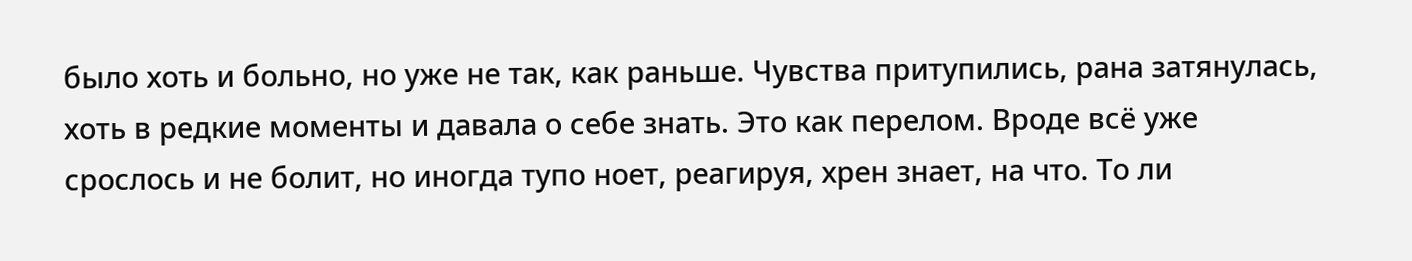было хоть и больно, но уже не так, как раньше. Чувства притупились, рана затянулась, хоть в редкие моменты и давала о себе знать. Это как перелом. Вроде всё уже срослось и не болит, но иногда тупо ноет, реагируя, хрен знает, на что. То ли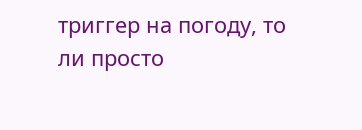триггер на погоду, то ли просто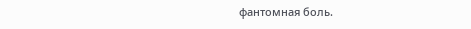фантомная боль.